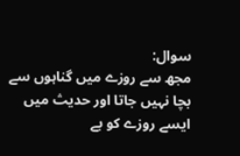سوال:
مجھ سے روزے میں گناہوں سے بچا نہیں جاتا اور حدیث میں ایسے روزے کو بے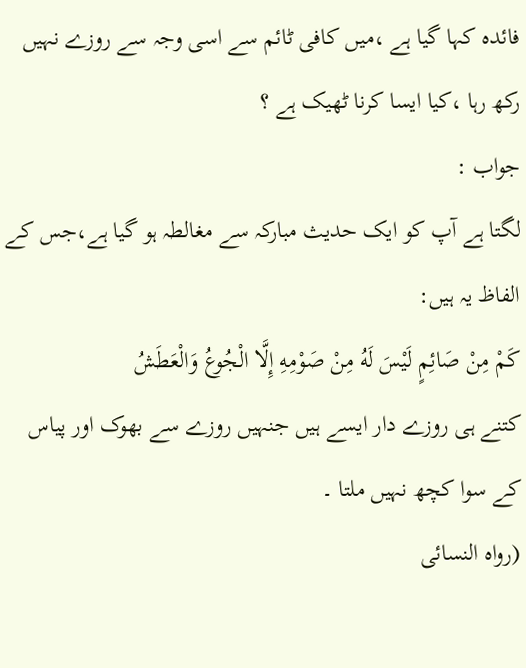فائدہ کہا گیا ہے ،میں کافی ٹائم سے اسی وجہ سے روزے نہیں رکھ رہا ،کیا ایسا کرنا ٹھیک ہے ؟
جواب :
لگتا ہے آپ کو ایک حدیث مبارکہ سے مغالطہ ہو گیا ہے،جس کے الفاظ یہ ہیں:
كَمْ مِنْ صَائِمٍ لَيْسَ لَهُ مِنْ صَوْمِهِ إِلَّا الْجُوعُ وَالْعَطَشُ
کتنے ہی روزے دار ایسے ہیں جنہیں روزے سے بھوک اور پیاس کے سوا کچھ نہیں ملتا ۔
(رواہ النسائی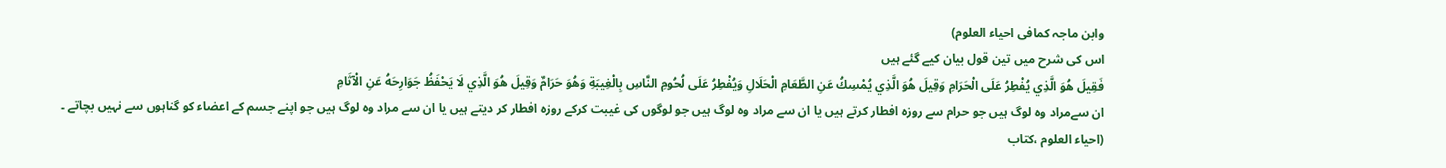وابن ماجہ کمافی احیاء العلوم)
اس کی شرح میں تین قول بیان کیے گئے ہیں
فَقِيلَ هُوَ الَّذِي يُفْطِرُ عَلَى الْحَرَامِ وَقِيلَ هُوَ الَّذِي يُمْسِكُ عَنِ الطَّعَامِ الْحَلَالِ وَيُفْطِرُ عَلَى لُحُومِ النَّاسِ بِالْغِيبَةِ وَهُوَ حَرَامٌ وَقِيلَ هُوَ الَّذِي لَا يَحْفَظُ جَوَارِحَهُ عَنِ الْآثَامِ
ان سےمراد وہ لوگ ہیں جو حرام سے روزہ افطار کرتے ہیں یا ان سے مراد وہ لوگ ہیں جو لوگوں کی غیبت کرکے روزہ افطار کر دیتے ہیں یا ان سے مراد وہ لوگ ہیں جو اپنے جسم کے اعضاء کو گناہوں سے نہیں بچاتے ۔
(احیاء العلوم ،کتاب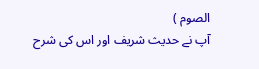الصوم )
آپ نے حدیث شریف اور اس کی شرح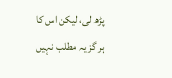پڑھ لی، لیکن اس کا ہر گز یہ مطلب نہیں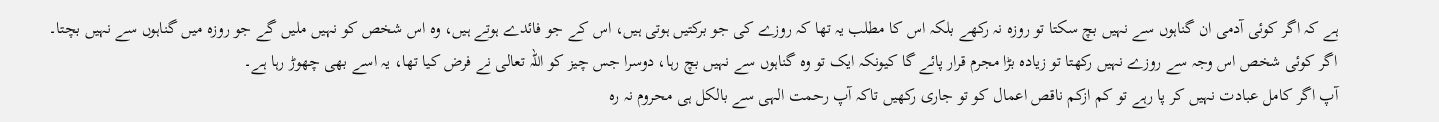ہے کہ اگر کوئی آدمی ان گناہوں سے نہیں بچ سکتا تو روزہ نہ رکھے بلکہ اس کا مطلب یہ تھا کہ روزے کی جو برکتیں ہوتی ہیں، اس کے جو فائدے ہوتے ہیں، وہ اس شخص کو نہیں ملیں گے جو روزہ میں گناہوں سے نہیں بچتا۔
اگر کوئی شخص اس وجہ سے روزے نہیں رکھتا تو زیادہ بڑا مجرم قرار پائے گا کیونکہ ایک تو وہ گناہوں سے نہیں بچ رہا، دوسرا جس چیز کو اللہ تعالی نے فرض کیا تھا، یہ اسے بھی چھوڑ رہا ہے۔
آپ اگر کامل عبادت نہیں کر پا رہے تو کم ازکم ناقص اعمال کو تو جاری رکھیں تاکہ آپ رحمت الہی سے بالکل ہی محروم نہ رہ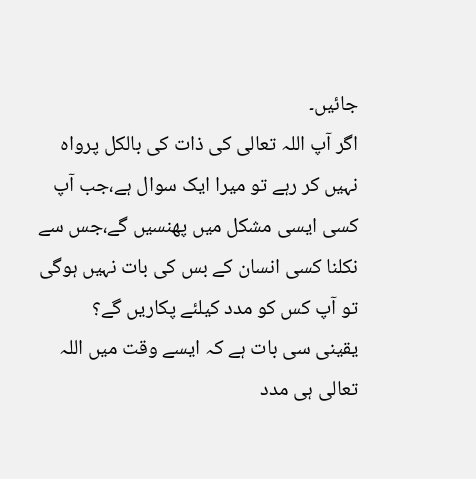جائیں۔
اگر آپ اللہ تعالی کی ذات کی بالکل پرواہ نہیں کر رہے تو میرا ایک سوال ہے،جب آپ کسی ایسی مشکل میں پھنسیں گے،جس سے نکلنا کسی انسان کے بس کی بات نہیں ہوگی تو آپ کس کو مدد کیلئے پکاریں گے؟
یقینی سی بات ہے کہ ایسے وقت میں اللہ تعالی ہی مدد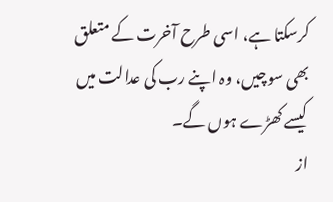کرسکتا ہے، اسی طرح آخرت کے متعلق بھی سوچیں، وہ اپنے رب کی عدالت میں کیسے کھڑے ہوں گے۔
از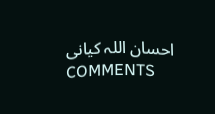احسان اللہ کیانی
COMMENTS